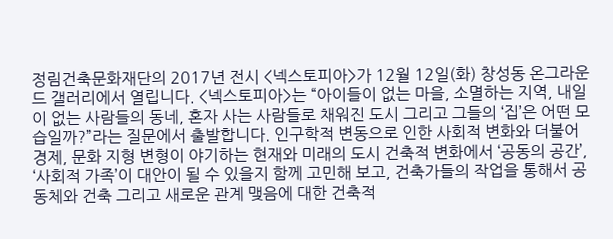정림건축문화재단의 2017년 전시 <넥스토피아>가 12월 12일(화) 창성동 온그라운드 갤러리에서 열립니다. <넥스토피아>는 “아이들이 없는 마을, 소멸하는 지역, 내일이 없는 사람들의 동네, 혼자 사는 사람들로 채워진 도시 그리고 그들의 ‘집’은 어떤 모습일까?”라는 질문에서 출발합니다. 인구학적 변동으로 인한 사회적 변화와 더불어 경제, 문화 지형 변형이 야기하는 현재와 미래의 도시 건축적 변화에서 ‘공동의 공간’, ‘사회적 가족’이 대안이 될 수 있을지 함께 고민해 보고, 건축가들의 작업을 통해서 공동체와 건축 그리고 새로운 관계 맺음에 대한 건축적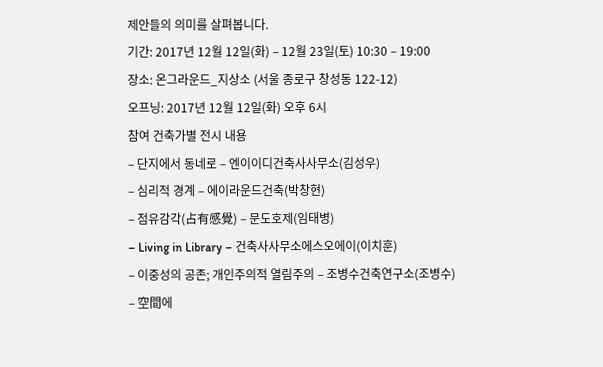제안들의 의미를 살펴봅니다.
기간: 2017년 12월 12일(화) – 12월 23일(토) 10:30 – 19:00
장소: 온그라운드_지상소 (서울 종로구 창성동 122-12)
오프닝: 2017년 12월 12일(화) 오후 6시
참여 건축가별 전시 내용
– 단지에서 동네로 – 엔이이디건축사사무소(김성우)
– 심리적 경계 – 에이라운드건축(박창현)
– 점유감각(占有感覺) – 문도호제(임태병)
– Living in Library – 건축사사무소에스오에이(이치훈)
– 이중성의 공존; 개인주의적 열림주의 – 조병수건축연구소(조병수)
– 空間에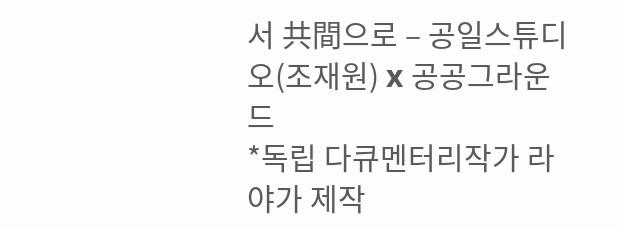서 共間으로 – 공일스튜디오(조재원) x 공공그라운드
*독립 다큐멘터리작가 라야가 제작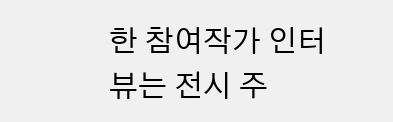한 참여작가 인터뷰는 전시 주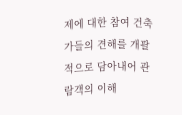제에 대한 참여 건축가들의 견해를 개괄적으로 담아내어 관람객의 이해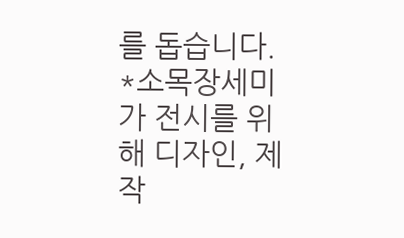를 돕습니다.
*소목장세미가 전시를 위해 디자인, 제작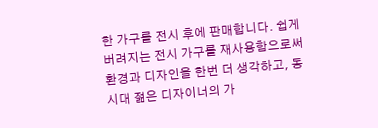한 가구를 전시 후에 판매합니다. 쉽게 버려지는 전시 가구를 재사용함으로써 환경과 디자인을 한번 더 생각하고, 동시대 젊은 디자이너의 가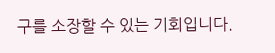구를 소장할 수 있는 기회입니다.